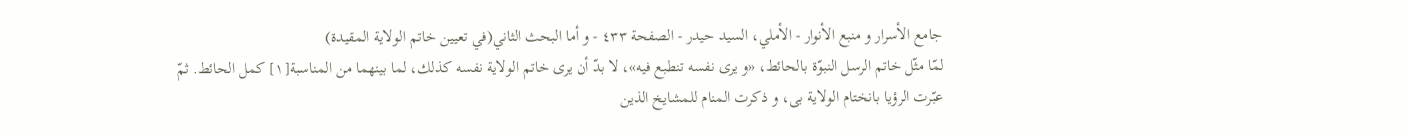جامع الأسرار و منبع الأنوار - الأملي، السيد حيدر - الصفحة ٤٣٣ - و أما البحث الثاني(في تعيين خاتم الولاية المقيدة)
لمّا مثّل خاتم الرسل النبوّة بالحائط، «و يرى نفسه تنطبع فيه»، لا بدّ أن يرى خاتم الولاية نفسه كذلك، لما بينهما من المناسبة[١] كمل الحائط. ثمّ عبّرت الرؤيا بانختام الولاية بى، و ذكرت المنام للمشايخ الذين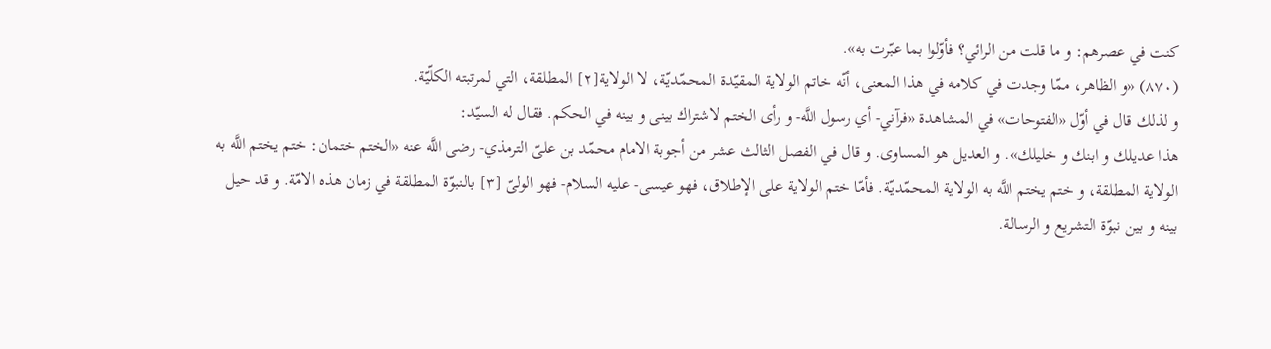كنت في عصرهم: و ما قلت من الرائي؟ فأوّلوا بما عبّرت به».
(٨٧٠) «و الظاهر، ممّا وجدت في كلامه في هذا المعنى، أنّه خاتم الولاية المقيّدة المحمّديّة، لا الولاية[٢] المطلقة، التي لمرتبته الكلّيّة.
و لذلك قال في أوّل «الفتوحات» في المشاهدة «فرآني- أي رسول اللَّه- و رأى الختم لاشتراك بينى و بينه في الحكم. فقال له السيّد:
هذا عديلك و ابنك و خليلك». و العديل هو المساوى. و قال في الفصل الثالث عشر من أجوبة الامام محمّد بن علىّ الترمذي- رضى اللَّه عنه «الختم ختمان: ختم يختم اللَّه به الولاية المطلقة، و ختم يختم اللَّه به الولاية المحمّديّة. فأمّا ختم الولاية على الإطلاق، فهو عيسى- عليه السلام- فهو الولىّ [٣] بالنبوّة المطلقة في زمان هذه الامّة. و قد حيل بينه و بين نبوّة التشريع و الرسالة.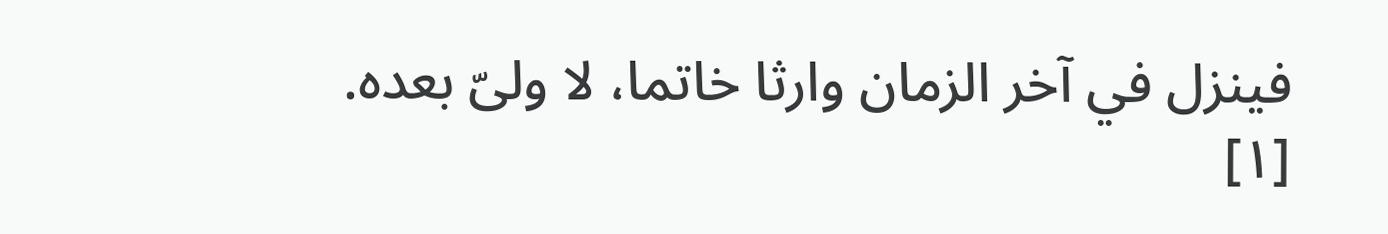فينزل في آخر الزمان وارثا خاتما، لا ولىّ بعده.
[١]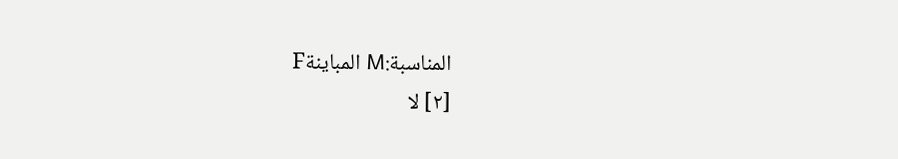المناسبة:M المباينةF
[٢] لا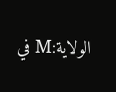الولاية:M في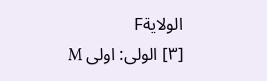الولايةF
[٣] الولى: اولى M